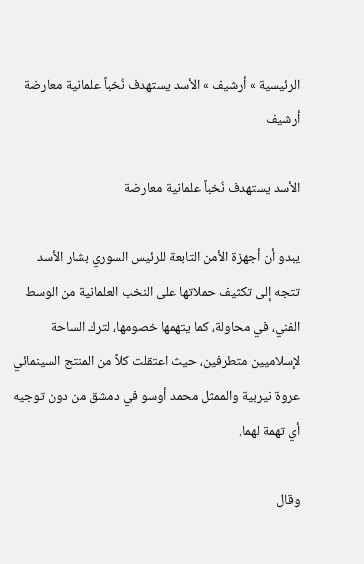الرئيسية » أرشيف » الأسد يستهدف نُخباً علمانية معارضة
أرشيف

الأسد يستهدف نُخباً علمانية معارضة

يبدو أن أجهزة الأمن التابعة للرئيس السوري بشار الأسد تتجه إلى تكثيف حملاتها على النخب العلمانية من الوسط الفني، في محاولة، كما يتهمها خصومها، لترك الساحة لإسلاميين متطرفين، حيث اعتقلت كلاً من المنتج السينمائي عروة نيربية والممثل محمد أوسو في دمشق من دون توجيه أي تهمة لهما.

وقال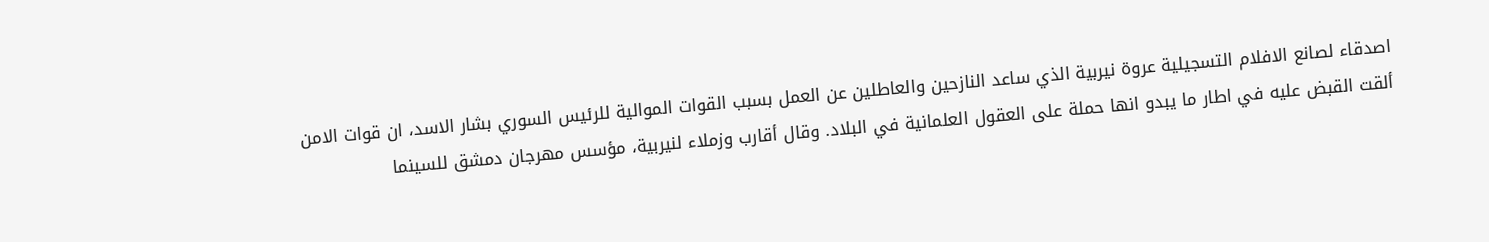اصدقاء لصانع الافلام التسجيلية عروة نيربية الذي ساعد النازحين والعاطلين عن العمل بسبب القوات الموالية للرئيس السوري بشار الاسد، ان قوات الامن ألقت القبض عليه في اطار ما يبدو انها حملة على العقول العلمانية في البلاد. وقال أقارب وزملاء لنيربية، مؤسس مهرجان دمشق للسينما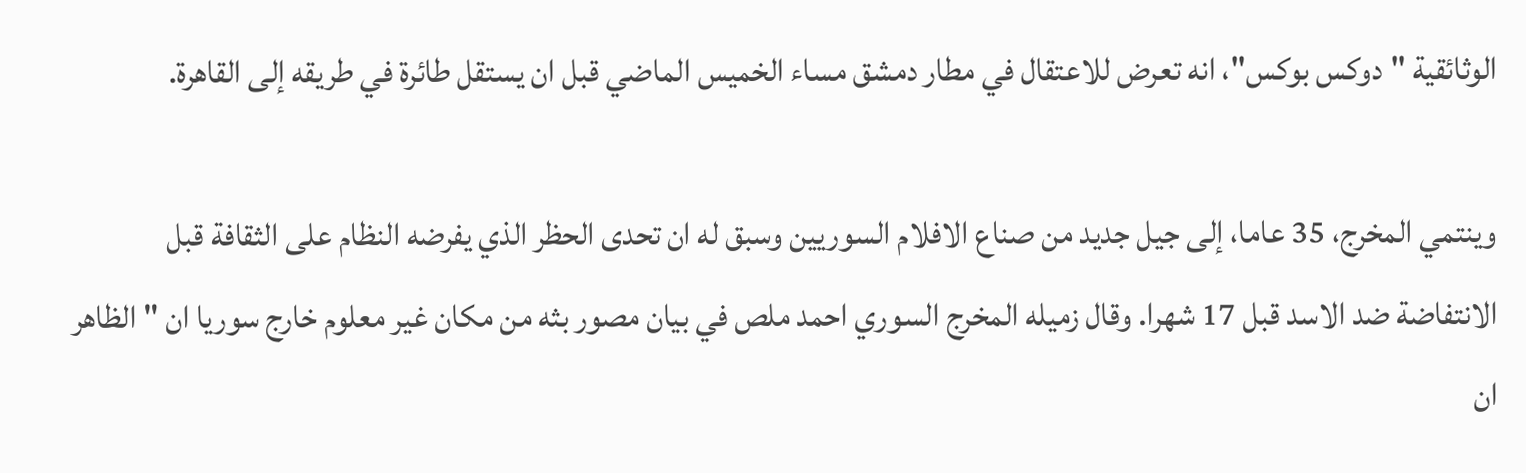الوثائقية "دوكس بوكس"، انه تعرض للاعتقال في مطار دمشق مساء الخميس الماضي قبل ان يستقل طائرة في طريقه إلى القاهرة.

وينتمي المخرج، 35 عاما، إلى جيل جديد من صناع الافلام السوريين وسبق له ان تحدى الحظر الذي يفرضه النظام على الثقافة قبل الانتفاضة ضد الاسد قبل 17 شهرا. وقال زميله المخرج السوري احمد ملص في بيان مصور بثه من مكان غير معلوم خارج سوريا ان "الظاهر ان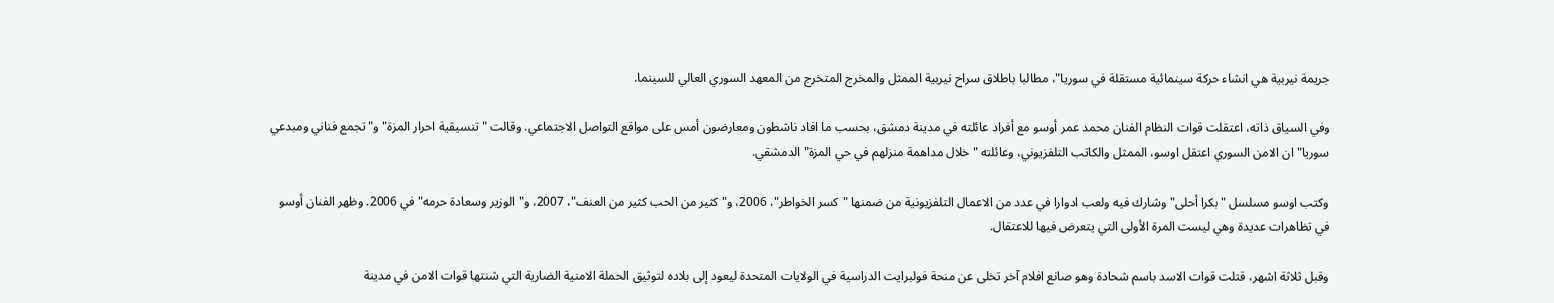جريمة نيربية هي انشاء حركة سينمائية مستقلة في سوريا"، مطالبا باطلاق سراح نيربية الممثل والمخرج المتخرج من المعهد السوري العالي للسينما.

وفي السياق ذاته، اعتقلت قوات النظام الفنان محمد عمر أوسو مع أفراد عائلته في مدينة دمشق، بحسب ما افاد ناشطون ومعارضون أمس على مواقع التواصل الاجتماعي. وقالت "تنسيقية احرار المزة" و"تجمع فناني ومبدعي سوريا" ان الامن السوري اعتقل اوسو، الممثل والكاتب التلفزيوني، وعائلته "خلال مداهمة منزلهم في حي المزة" الدمشقي.

وكتب اوسو مسلسل "بكرا أحلى" وشارك فيه ولعب ادوارا في عدد من الاعمال التلفزيونية من ضمنها "كسر الخواطر"، 2006، و"كثير من الحب كثير من العنف"، 2007، و"الوزير وسعادة حرمه" في 2006. وظهر الفنان أوسو في تظاهرات عديدة وهي ليست المرة الأولى التي يتعرض فيها للاعتقال.

وقبل ثلاثة اشهر، قتلت قوات الاسد باسم شحادة وهو صانع افلام آخر تخلى عن منحة فولبرايت الدراسية في الولايات المتحدة ليعود إلى بلاده لتوثيق الحملة الامنية الضارية التي شنتها قوات الامن في مدينة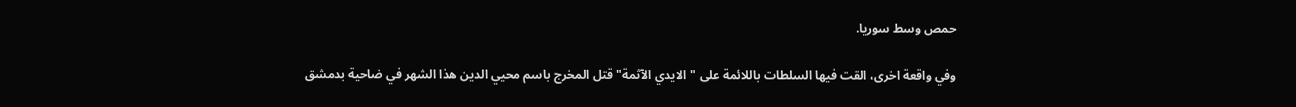حمص وسط سوريا.

وفي واقعة اخرى، القت فيها السلطات باللائمة على "الايدي الآثمة" قتل المخرج باسم محيي الدين هذا الشهر في ضاحية بدمشق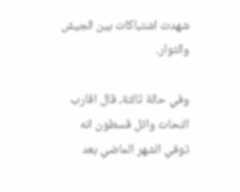شهدت اشتباكات بين الجيش والثوار.

وفي حالة ثالثة، قال اقارب النحات وائل قسطون انه توفي الشهر الماضي بعد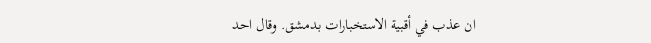ان عذب في أقبية الاستخبارات بدمشق. وقال احد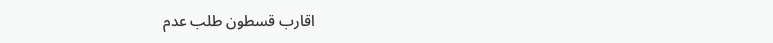اقارب قسطون طلب عدم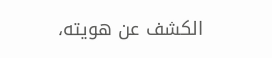الكشف عن هويته،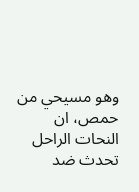وهو مسيحي من حمص، ان النحات الراحل تحدث ضد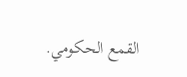القمع الحكومي.